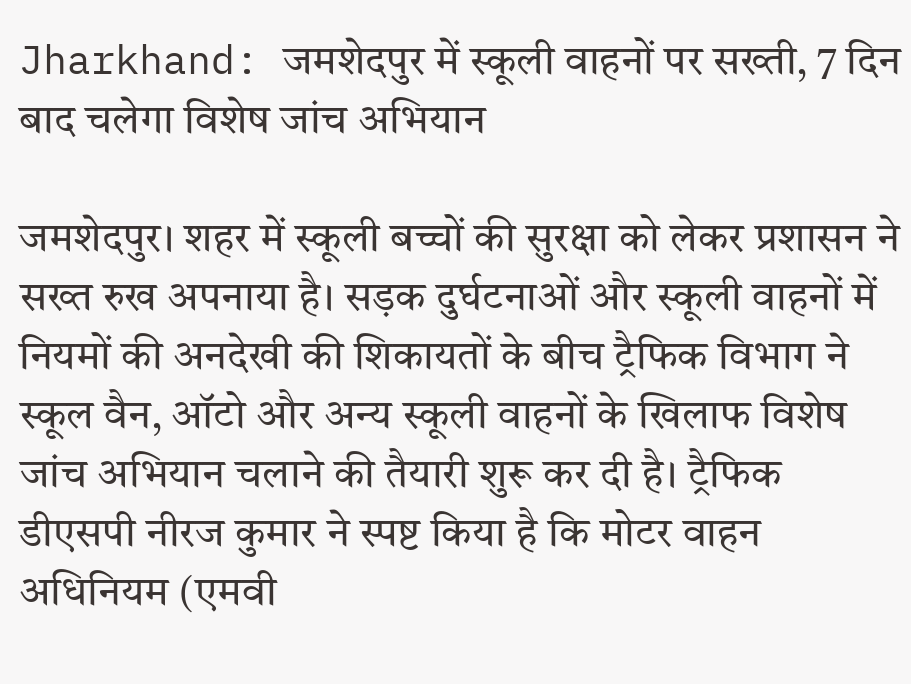Jharkhand: जमशेदपुर में स्कूली वाहनों पर सख्ती, 7 दिन बाद चलेगा विशेष जांच अभियान

जमशेदपुर। शहर में स्कूली बच्चों की सुरक्षा को लेकर प्रशासन ने सख्त रुख अपनाया है। सड़क दुर्घटनाओं और स्कूली वाहनों में नियमों की अनदेखी की शिकायतों के बीच ट्रैफिक विभाग ने स्कूल वैन, ऑटो और अन्य स्कूली वाहनों के खिलाफ विशेष जांच अभियान चलाने की तैयारी शुरू कर दी है। ट्रैफिक डीएसपी नीरज कुमार ने स्पष्ट किया है कि मोटर वाहन अधिनियम (एमवी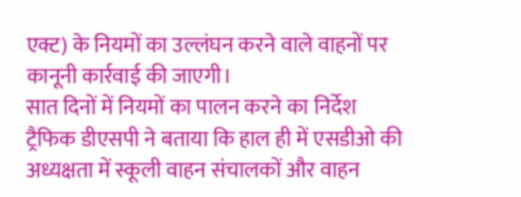एक्ट) के नियमों का उल्लंघन करने वाले वाहनों पर कानूनी कार्रवाई की जाएगी।
सात दिनों में नियमों का पालन करने का निर्देश
ट्रैफिक डीएसपी ने बताया कि हाल ही में एसडीओ की अध्यक्षता में स्कूली वाहन संचालकों और वाहन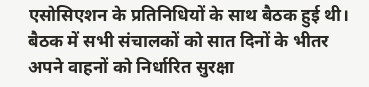एसोसिएशन के प्रतिनिधियों के साथ बैठक हुई थी। बैठक में सभी संचालकों को सात दिनों के भीतर अपने वाहनों को निर्धारित सुरक्षा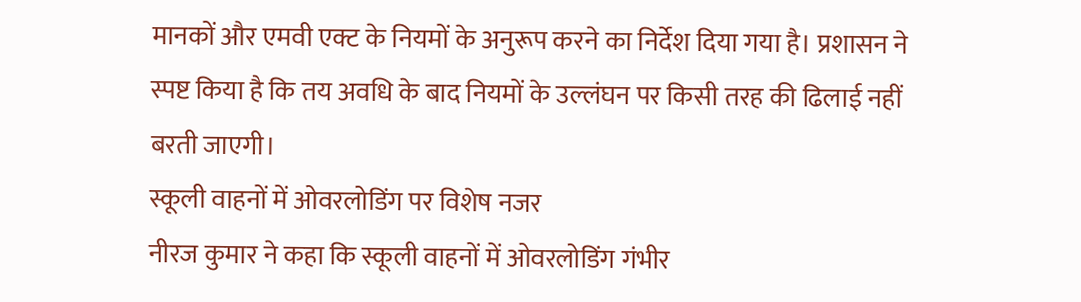मानकों और एमवी एक्ट के नियमों के अनुरूप करने का निर्देश दिया गया है। प्रशासन ने स्पष्ट किया है कि तय अवधि के बाद नियमों के उल्लंघन पर किसी तरह की ढिलाई नहीं बरती जाएगी।
स्कूली वाहनों में ओवरलोडिंग पर विशेष नजर
नीरज कुमार ने कहा कि स्कूली वाहनों में ओवरलोडिंग गंभीर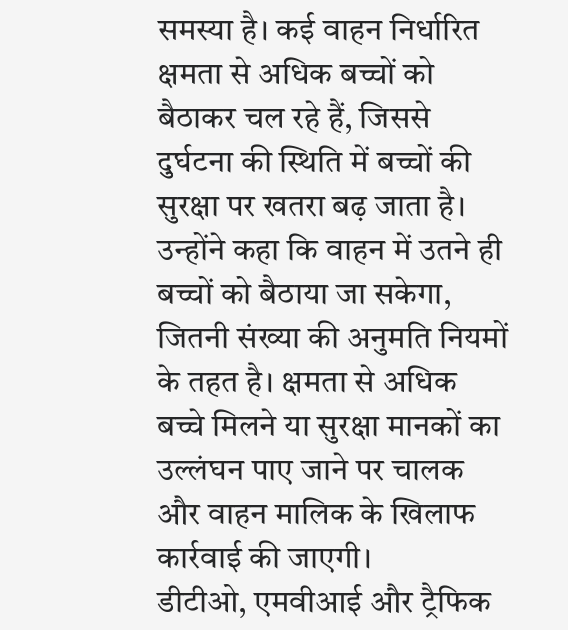समस्या है। कई वाहन निर्धारित क्षमता से अधिक बच्चों को बैठाकर चल रहे हैं, जिससे दुर्घटना की स्थिति में बच्चों की सुरक्षा पर खतरा बढ़ जाता है। उन्होंने कहा कि वाहन में उतने ही बच्चों को बैठाया जा सकेगा, जितनी संख्या की अनुमति नियमों के तहत है। क्षमता से अधिक बच्चे मिलने या सुरक्षा मानकों का उल्लंघन पाए जाने पर चालक और वाहन मालिक के खिलाफ कार्रवाई की जाएगी।
डीटीओ, एमवीआई और ट्रैफिक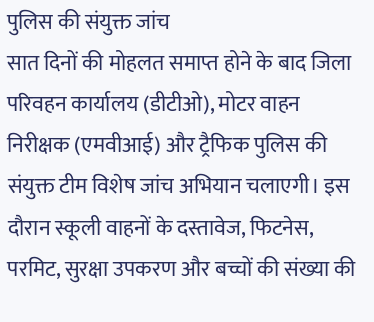पुलिस की संयुक्त जांच
सात दिनों की मोहलत समाप्त होने के बाद जिला परिवहन कार्यालय (डीटीओ), मोटर वाहन निरीक्षक (एमवीआई) और ट्रैफिक पुलिस की संयुक्त टीम विशेष जांच अभियान चलाएगी। इस दौरान स्कूली वाहनों के दस्तावेज, फिटनेस, परमिट, सुरक्षा उपकरण और बच्चों की संख्या की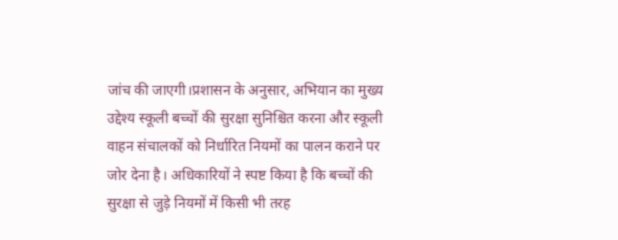जांच की जाएगी।प्रशासन के अनुसार, अभियान का मुख्य उद्देश्य स्कूली बच्चों की सुरक्षा सुनिश्चित करना और स्कूली वाहन संचालकों को निर्धारित नियमों का पालन कराने पर जोर देना है। अधिकारियों ने स्पष्ट किया है कि बच्चों की सुरक्षा से जुड़े नियमों में किसी भी तरह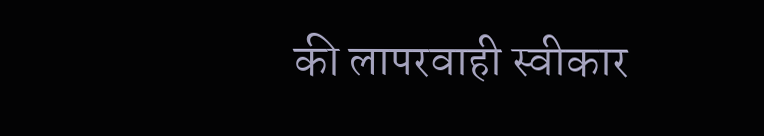की लापरवाही स्वीकार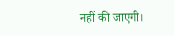नहीं की जाएगी।